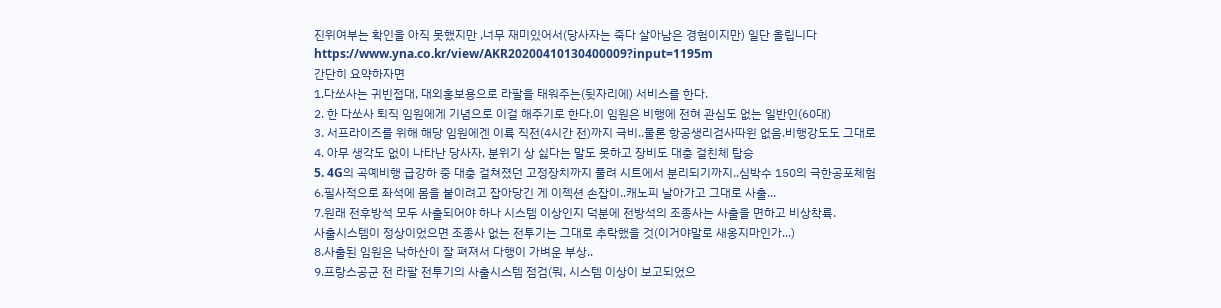진위여부는 확인을 아직 못했지만 ,너무 재미있어서(당사자는 죽다 살아남은 경험이지만) 일단 올립니다
https://www.yna.co.kr/view/AKR20200410130400009?input=1195m
간단히 요약하자면
1.다쏘사는 귀빈접대, 대외홍보용으로 라팔을 태워주는(뒷자리에) 서비스를 한다.
2. 한 다쏘사 퇴직 임원에게 기념으로 이걸 해주기로 한다.이 임원은 비행에 전혀 관심도 없는 일반인(60대)
3. 서프라이즈를 위해 해당 임원에겐 이륙 직전(4시간 전)까지 극비..물론 항공생리검사따윈 없음.비행강도도 그대로
4. 아무 생각도 없이 나타난 당사자, 분위기 상 싫다는 말도 못하고 장비도 대충 걸친체 탑승
5. 4G의 곡예비행 급강하 중 대충 걸쳐졌던 고정장치까지 풀려 시트에서 분리되기까지..심박수 150의 극한공포체험
6.필사적으로 좌석에 몸을 붙이려고 잡아당긴 게 이젝션 손잡이..캐노피 날아가고 그대로 사출...
7.원래 전후방석 모두 사출되어야 하나 시스템 이상인지 덕분에 전방석의 조종사는 사출을 면하고 비상착륙.
사출시스템이 정상이었으면 조종사 없는 전투기는 그대로 추락했을 것(이거야말로 새옹지마인가...)
8.사출된 임원은 낙하산이 잘 펴져서 다행이 가벼운 부상..
9.프랑스공군 전 라팔 전투기의 사출시스템 점검(뭐, 시스템 이상이 보고되었으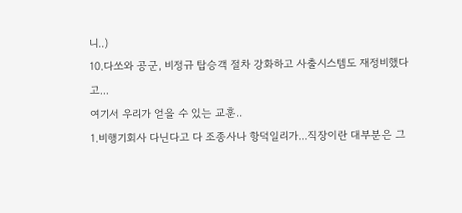니..)
10.다쏘와 공군, 비정규 탑승객 절차 강화하고 사출시스템도 재정비했다고...
여기서 우리가 얻을 수 있는 교훈..
1.비행기회사 다닌다고 다 조종사나 항덕일리가...직장이란 대부분은 그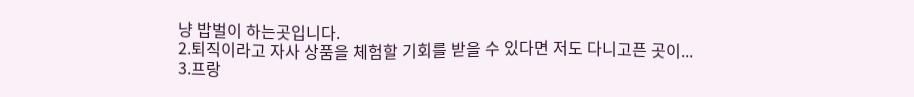냥 밥벌이 하는곳입니다.
2.퇴직이라고 자사 상품을 체험할 기회를 받을 수 있다면 저도 다니고픈 곳이...
3.프랑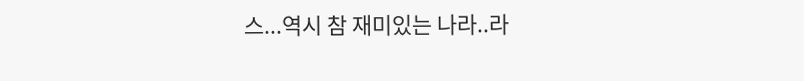스...역시 참 재미있는 나라..라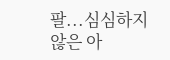팔...심심하지 않은 아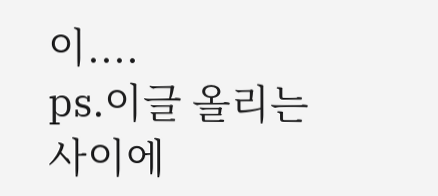이....
ps.이글 올리는 사이에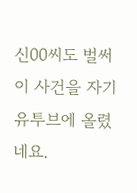신00씨도 벌써 이 사건을 자기 유투브에 올렸네요.